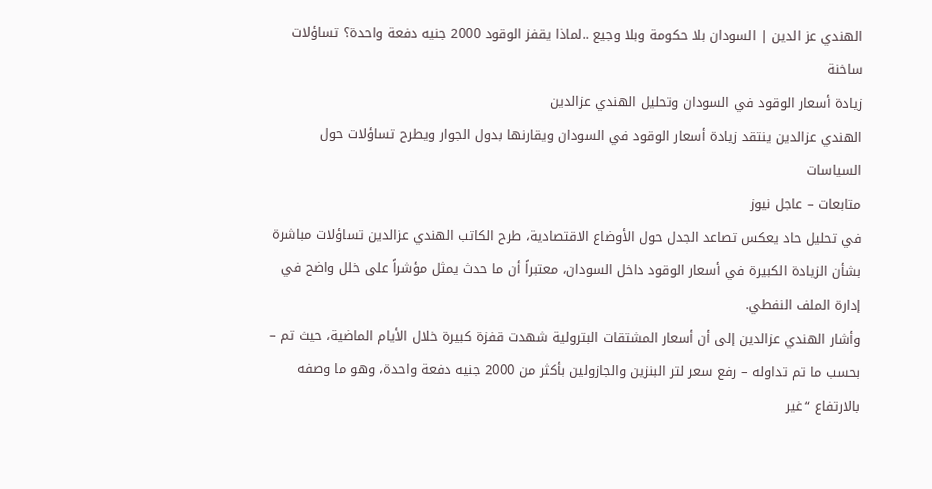الهندي عز الدين | السودان بلا حكومة وبلا وجيع ..لماذا يقفز الوقود 2000 جنيه دفعة واحدة؟ تساؤلات ساخنة
زيادة أسعار الوقود في السودان وتحليل الهندي عزالدين
الهندي عزالدين ينتقد زيادة أسعار الوقود في السودان ويقارنها بدول الجوار ويطرح تساؤلات حول السياسات
متابعات – عاجل نيوز
في تحليل حاد يعكس تصاعد الجدل حول الأوضاع الاقتصادية، طرح الكاتب الهندي عزالدين تساؤلات مباشرة بشأن الزيادة الكبيرة في أسعار الوقود داخل السودان، معتبراً أن ما حدث يمثل مؤشراً على خلل واضح في إدارة الملف النفطي.
وأشار الهندي عزالدين إلى أن أسعار المشتقات البترولية شهدت قفزة كبيرة خلال الأيام الماضية، حيث تم – بحسب ما تم تداوله – رفع سعر لتر البنزين والجازولين بأكثر من 2000 جنيه دفعة واحدة، وهو ما وصفه بالارتفاع “غير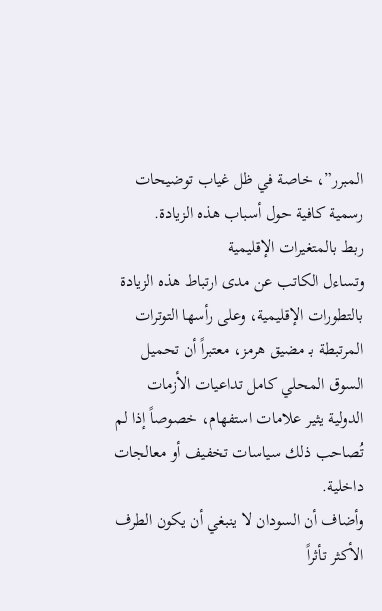المبرر”، خاصة في ظل غياب توضيحات رسمية كافية حول أسباب هذه الزيادة.
ربط بالمتغيرات الإقليمية
وتساءل الكاتب عن مدى ارتباط هذه الزيادة بالتطورات الإقليمية، وعلى رأسها التوترات المرتبطة بـ مضيق هرمز، معتبراً أن تحميل السوق المحلي كامل تداعيات الأزمات الدولية يثير علامات استفهام، خصوصاً إذا لم تُصاحب ذلك سياسات تخفيف أو معالجات داخلية.
وأضاف أن السودان لا ينبغي أن يكون الطرف الأكثر تأثراً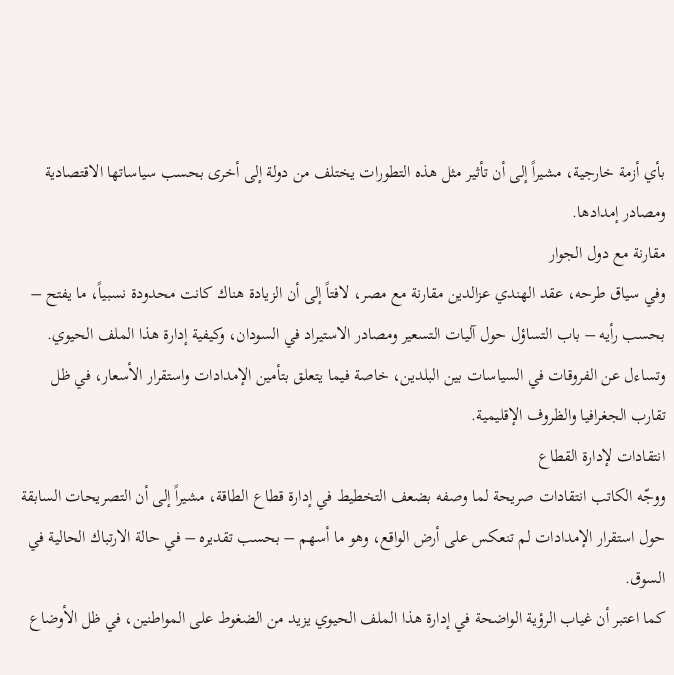بأي أزمة خارجية، مشيراً إلى أن تأثير مثل هذه التطورات يختلف من دولة إلى أخرى بحسب سياساتها الاقتصادية ومصادر إمدادها.
مقارنة مع دول الجوار
وفي سياق طرحه، عقد الهندي عزالدين مقارنة مع مصر، لافتاً إلى أن الزيادة هناك كانت محدودة نسبياً، ما يفتح – بحسب رأيه – باب التساؤل حول آليات التسعير ومصادر الاستيراد في السودان، وكيفية إدارة هذا الملف الحيوي.
وتساءل عن الفروقات في السياسات بين البلدين، خاصة فيما يتعلق بتأمين الإمدادات واستقرار الأسعار، في ظل تقارب الجغرافيا والظروف الإقليمية.
انتقادات لإدارة القطاع
ووجّه الكاتب انتقادات صريحة لما وصفه بضعف التخطيط في إدارة قطاع الطاقة، مشيراً إلى أن التصريحات السابقة حول استقرار الإمدادات لم تنعكس على أرض الواقع، وهو ما أسهم – بحسب تقديره – في حالة الارتباك الحالية في السوق.
كما اعتبر أن غياب الرؤية الواضحة في إدارة هذا الملف الحيوي يزيد من الضغوط على المواطنين، في ظل الأوضاع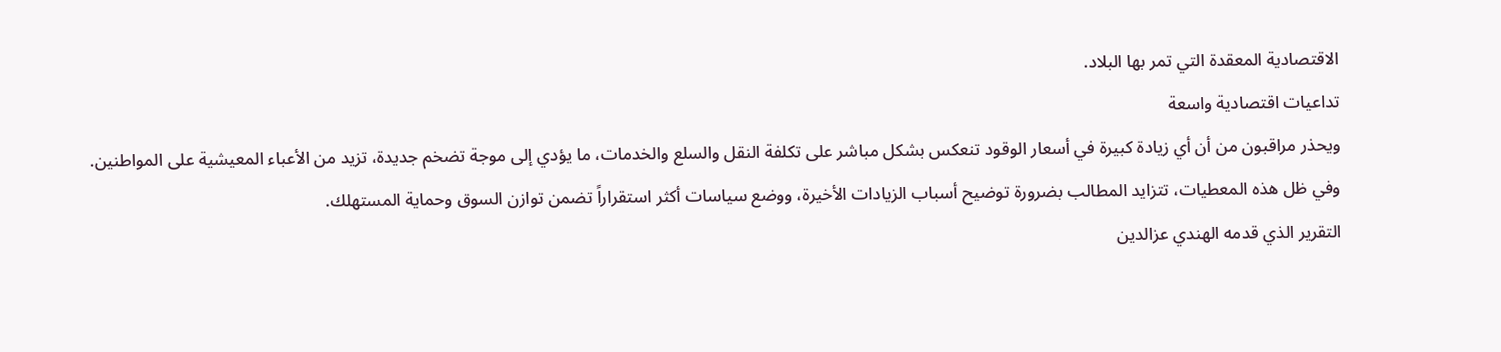الاقتصادية المعقدة التي تمر بها البلاد.
تداعيات اقتصادية واسعة
ويحذر مراقبون من أن أي زيادة كبيرة في أسعار الوقود تنعكس بشكل مباشر على تكلفة النقل والسلع والخدمات، ما يؤدي إلى موجة تضخم جديدة، تزيد من الأعباء المعيشية على المواطنين.
وفي ظل هذه المعطيات، تتزايد المطالب بضرورة توضيح أسباب الزيادات الأخيرة، ووضع سياسات أكثر استقراراً تضمن توازن السوق وحماية المستهلك.
التقرير الذي قدمه الهندي عزالدين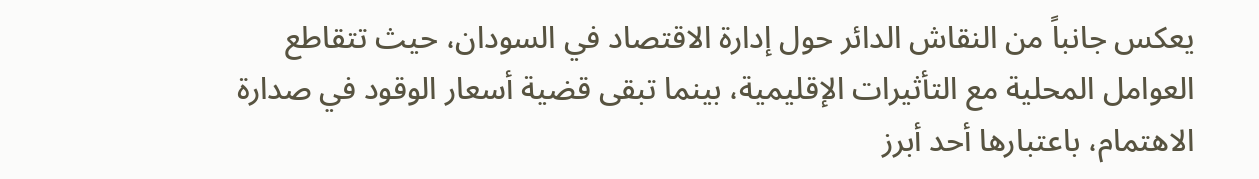يعكس جانباً من النقاش الدائر حول إدارة الاقتصاد في السودان، حيث تتقاطع العوامل المحلية مع التأثيرات الإقليمية، بينما تبقى قضية أسعار الوقود في صدارة الاهتمام، باعتبارها أحد أبرز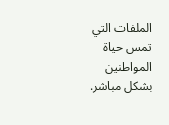الملفات التي تمس حياة المواطنين بشكل مباشر.